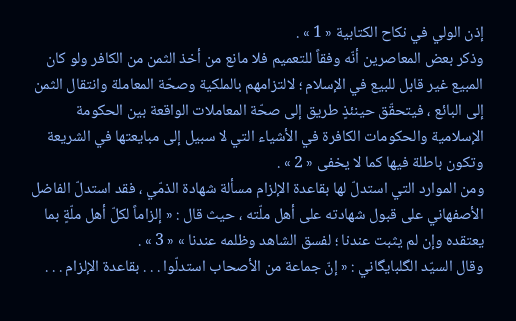إذن الولي في نكاح الكتابية « 1 » .
وذكر بعض المعاصرين أنّه وفقاً للتعميم فلا مانع من أخذ الثمن من الكافر ولو كان المبيع غير قابل للبيع في الإسلام ؛ لالتزامهم بالملكية وصحّة المعاملة وانتقال الثمن إلى البائع ، فيتحقّق حينئذٍ طريق إلى صحّة المعاملات الواقعة بين الحكومة الإسلامية والحكومات الكافرة في الأشياء التي لا سبيل إلى مبايعتها في الشريعة وتكون باطلة فيها كما لا يخفى « 2 » .
ومن الموارد التي استدلّ لها بقاعدة الإلزام مسألة شهادة الذمّي ، فقد استدلّ الفاضل الأصفهاني على قبول شهادته على أهل ملّته ، حيث قال : « إلزاماً لكلّ أهل ملّةٍ بما يعتقده وإن لم يثبت عندنا ؛ لفسق الشاهد وظلمه عندنا » « 3 » .
وقال السيّد الگلبايگاني : « إنّ جماعة من الأصحاب استدلّوا . . . بقاعدة الإلزام . . .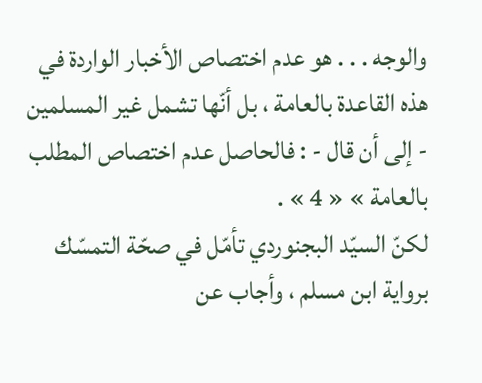والوجه . . . هو عدم اختصاص الأخبار الواردة في هذه القاعدة بالعامة ، بل أنّها تشمل غير المسلمين - إلى أن قال - : فالحاصل عدم اختصاص المطلب بالعامة » « 4 » .
لكنّ السيّد البجنوردي تأمّل في صحّة التمسّك برواية ابن مسلم ، وأجاب عن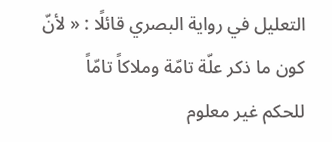التعليل في رواية البصري قائلًا : « لأنّ كون ما ذكر علّة تامّة وملاكاً تامّاً للحكم غير معلوم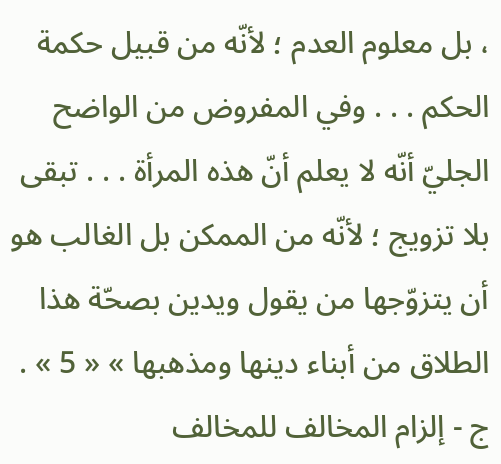، بل معلوم العدم ؛ لأنّه من قبيل حكمة الحكم . . . وفي المفروض من الواضح الجليّ أنّه لا يعلم أنّ هذه المرأة . . . تبقى بلا تزويج ؛ لأنّه من الممكن بل الغالب هو أن يتزوّجها من يقول ويدين بصحّة هذا الطلاق من أبناء دينها ومذهبها » « 5 » .
ج - إلزام المخالف للمخالف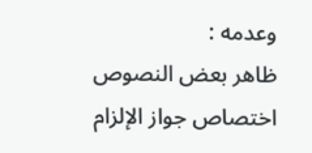وعدمه :
ظاهر بعض النصوص اختصاص جواز الإلزام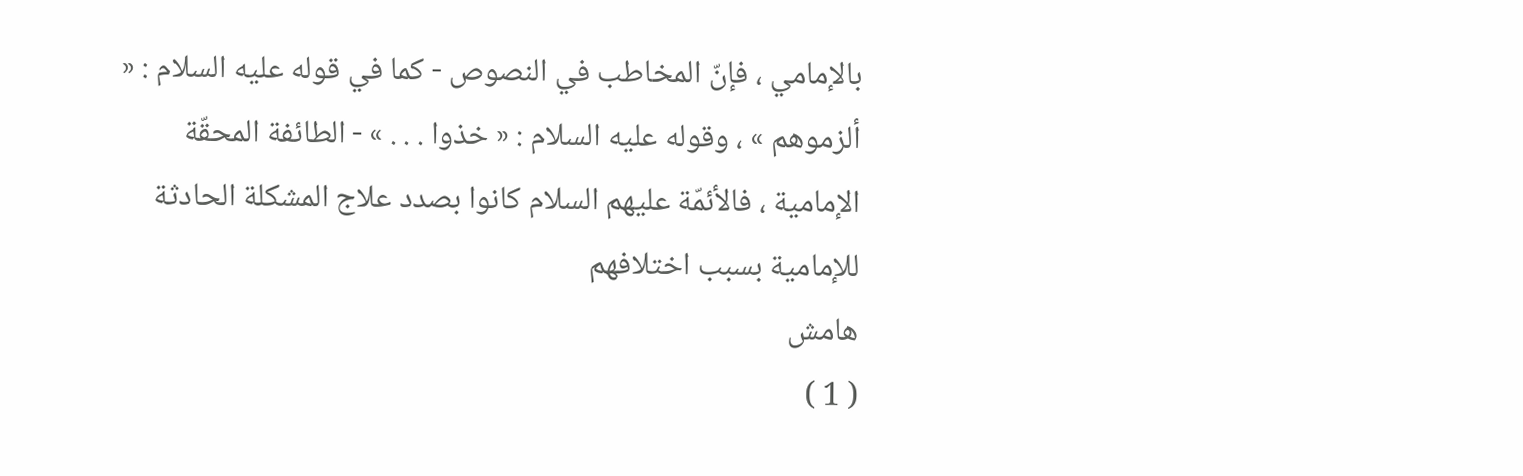بالإمامي ، فإنّ المخاطب في النصوص - كما في قوله عليه السلام : « ألزموهم » ، وقوله عليه السلام : « خذوا . . . » - الطائفة المحقّة الإمامية ، فالأئمّة عليهم السلام كانوا بصدد علاج المشكلة الحادثة للإمامية بسبب اختلافهم
هامش
( 1 )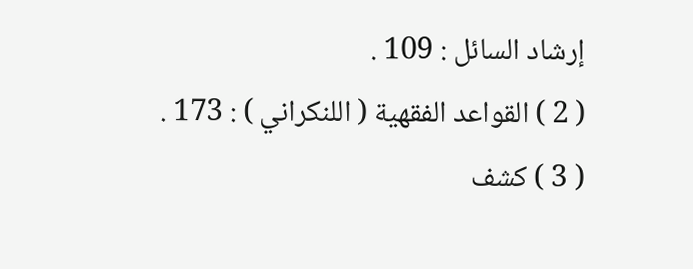إرشاد السائل : 109 .
( 2 ) القواعد الفقهية ( اللنكراني ) : 173 .
( 3 ) كشف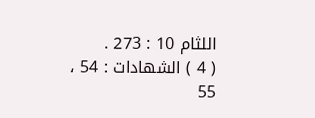اللثام 10 : 273 .
( 4 ) الشهادات : 54 ، 55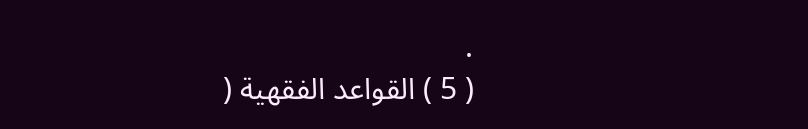.
( 5 ) القواعد الفقهية (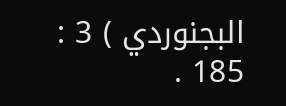البجنوردي ) 3 : 185 .